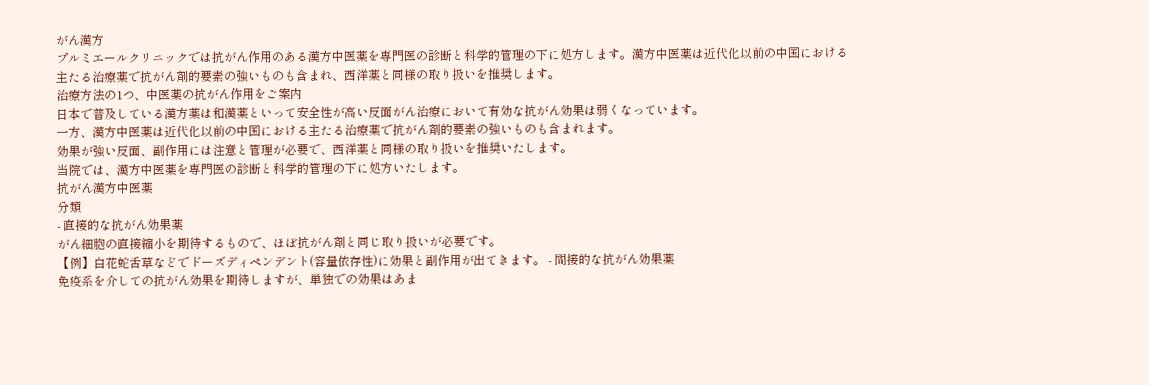がん漢方
プルミエールクリニックでは抗がん作用のある漢方中医薬を専門医の診断と科学的管理の下に処方します。漢方中医薬は近代化以前の中国における主たる治療薬で抗がん剤的要素の強いものも含まれ、西洋薬と同様の取り扱いを推奨します。
治療方法の1つ、中医薬の抗がん作用をご案内
日本で普及している漢方薬は和漢薬といって安全性が高い反面がん治療において有効な抗がん効果は弱くなっています。
一方、漢方中医薬は近代化以前の中国における主たる治療薬で抗がん剤的要素の強いものも含まれます。
効果が強い反面、副作用には注意と管理が必要で、西洋薬と同様の取り扱いを推奨いたします。
当院では、漢方中医薬を専門医の診断と科学的管理の下に処方いたします。
抗がん漢方中医薬
分類
- 直接的な抗がん効果薬
がん細胞の直接縮小を期待するもので、ほぼ抗がん剤と同じ取り扱いが必要です。
【例】白花蛇舌草などでドーズディペンデント(容量依存性)に効果と副作用が出てきます。 - 間接的な抗がん効果薬
免疫系を介しての抗がん効果を期待しますが、単独での効果はあま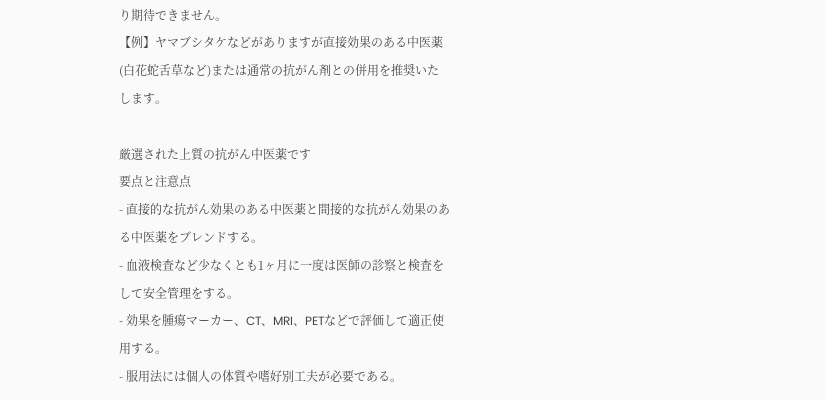り期待できません。
【例】ヤマブシタケなどがありますが直接効果のある中医薬(白花蛇舌草など)または通常の抗がん剤との併用を推奨いたします。

厳選された上質の抗がん中医薬です
要点と注意点
- 直接的な抗がん効果のある中医薬と間接的な抗がん効果のある中医薬をブレンドする。
- 血液検査など少なくとも1ヶ月に一度は医師の診察と検査をして安全管理をする。
- 効果を腫瘍マーカー、CT、MRI、PETなどで評価して適正使用する。
- 服用法には個人の体質や嗜好別工夫が必要である。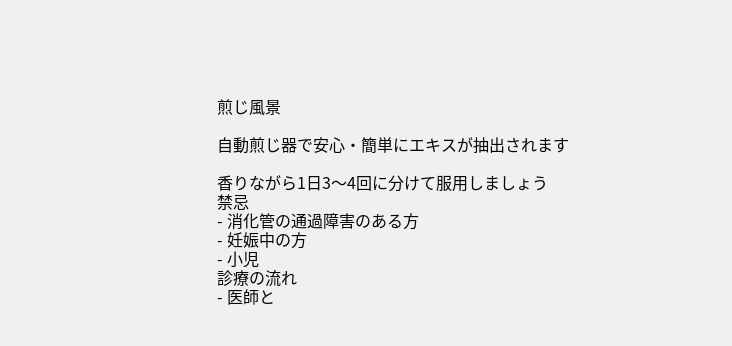煎じ風景

自動煎じ器で安心・簡単にエキスが抽出されます

香りながら1日3〜4回に分けて服用しましょう
禁忌
- 消化管の通過障害のある方
- 妊娠中の方
- 小児
診療の流れ
- 医師と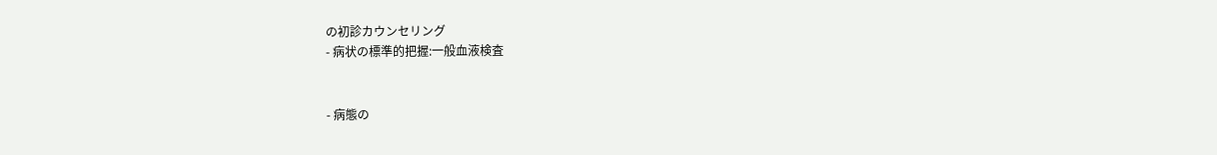の初診カウンセリング
- 病状の標準的把握:一般血液検査


- 病態の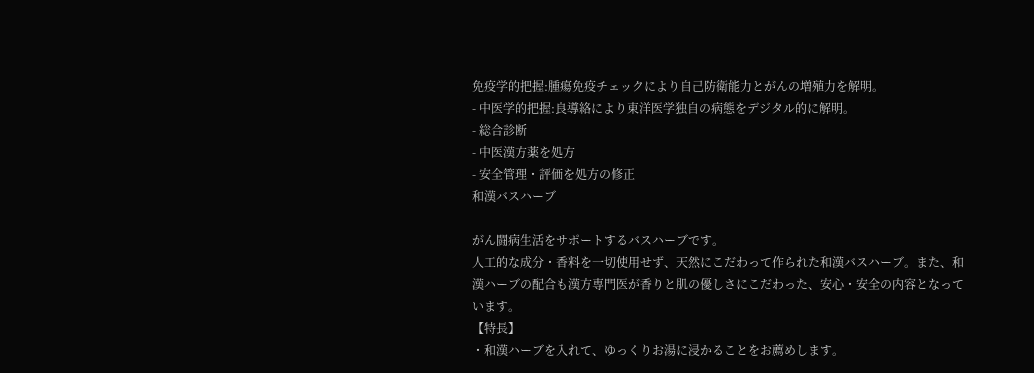免疫学的把握:腫瘍免疫チェックにより自己防衛能力とがんの増殖力を解明。
- 中医学的把握:良導絡により東洋医学独自の病態をデジタル的に解明。
- 総合診断
- 中医漢方薬を処方
- 安全管理・評価を処方の修正
和漢バスハーブ

がん闘病生活をサポートするバスハーブです。
人工的な成分・香料を一切使用せず、天然にこだわって作られた和漢バスハーブ。また、和漢ハーブの配合も漢方専門医が香りと肌の優しさにこだわった、安心・安全の内容となっています。
【特長】
・和漢ハーブを入れて、ゆっくりお湯に浸かることをお薦めします。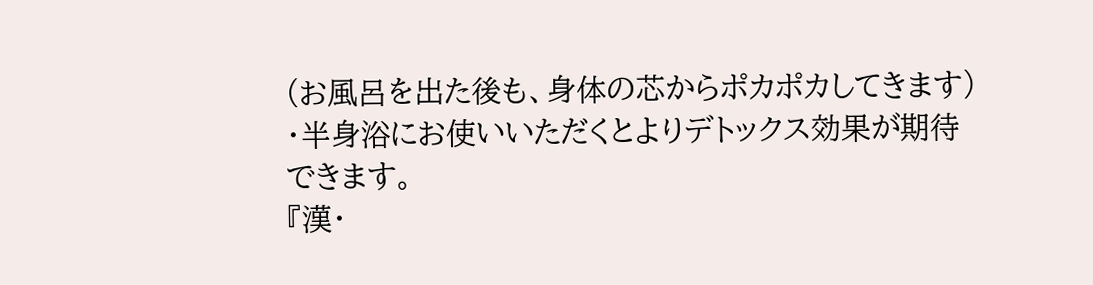(お風呂を出た後も、身体の芯からポカポカしてきます)
・半身浴にお使いいただくとよりデトックス効果が期待できます。
『漢・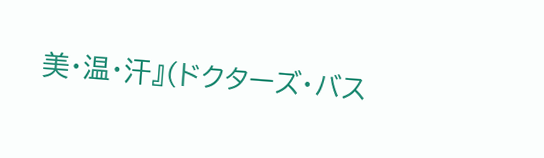美・温・汗』(ドクターズ・バス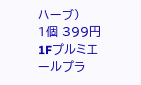ハーブ)
1個 399円
1Fプルミエールプラ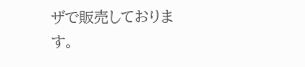ザで販売しております。